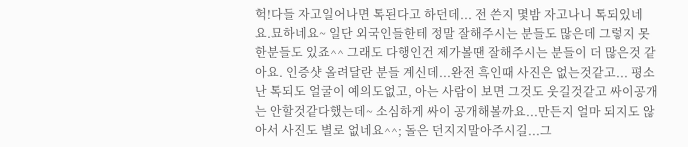헉!다들 자고일어나면 톡된다고 하던데... 전 쓴지 몇밤 자고나니 톡되있네요.묘하네요~ 일단 외국인들한테 정말 잘해주시는 분들도 많은데 그렇지 못한분들도 있죠^^ 그래도 다행인건 제가볼땐 잘해주시는 분들이 더 많은것 같아요. 인증샷 올려달란 분들 계신데...완전 흑인때 사진은 없는것같고... 평소 난 톡되도 얼굴이 예의도없고, 아는 사람이 보면 그것도 웃길것같고 싸이공개는 안할것같다했는데~ 소심하게 싸이 공개해볼까요...만든지 얼마 되지도 않아서 사진도 별로 없네요^^; 돌은 던지지말아주시길...그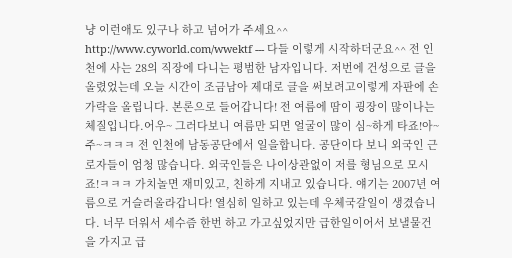냥 이런애도 있구나 하고 넘어가 주세요^^ http://www.cyworld.com/wwektf --- 다들 이렇게 시작하더군요^^ 전 인천에 사는 28의 직장에 다니는 평범한 남자입니다. 저번에 건성으로 글을 올렸었는데 오늘 시간이 조금남아 제대로 글을 써보려고이렇게 자판에 손가락을 올립니다. 본론으로 들어갑니다! 전 여름에 땀이 굉장이 많이나는 체질입니다.어우~ 그러다보니 여름만 되면 얼굴이 많이 심~하게 타죠!아~주~ㅋㅋㅋ 전 인천에 남동공단에서 일을합니다. 공단이다 보니 외국인 근로자들이 엄청 많습니다. 외국인들은 나이상관없이 저를 형님으로 모시죠!ㅋㅋㅋ 가치놀면 재미있고, 친하게 지내고 있습니다. 얘기는 2007년 여름으로 거슬러올라갑니다! 열심히 일하고 있는데 우체국갈일이 생겼습니다. 너무 더워서 세수즘 한번 하고 가고싶었지만 급한일이어서 보낼물건을 가지고 급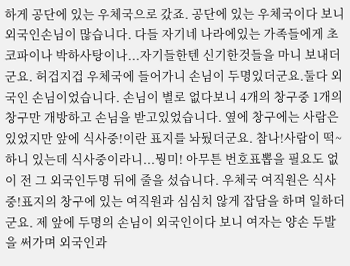하게 공단에 있는 우체국으로 갔죠. 공단에 있는 우체국이다 보니 외국인손님이 많습니다. 다들 자기네 나라에있는 가족들에게 초코파이나 박하사탕이나...자기들한텐 신기한것들을 마니 보내더군요. 허겁지겁 우체국에 들어가니 손님이 두명있더군요.둘다 외국인 손님이었습니다. 손님이 별로 없다보니 4개의 창구중 1개의 창구만 개방하고 손님을 받고있었습니다. 옆에 창구에는 사람은 있었지만 앞에 식사중!이란 표지를 놔뒀더군요. 참나!사람이 떡~하니 있는데 식사중이라니...뭥미! 아무튼 번호표뽑을 필요도 없이 전 그 외국인두명 뒤에 줄을 섰습니다. 우체국 여직원은 식사중!표지의 창구에 있는 여직원과 심심치 않게 잡담을 하며 일하더군요. 제 앞에 두명의 손님이 외국인이다 보니 여자는 양손 두발을 써가며 외국인과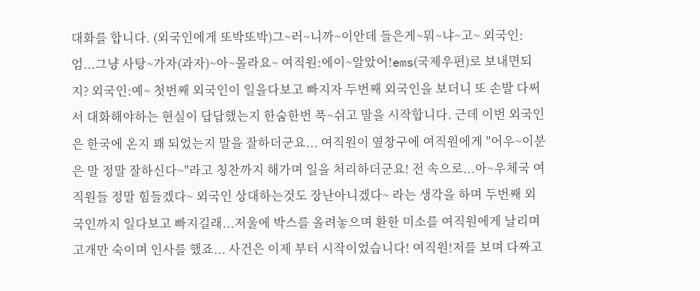대화를 합니다. (외국인에게 또박또박)그~러~니까~이안데 들은게~뭐~냐~고~ 외국인:엄...그냥 사탕~가자(과자)~아~몰라요~ 여직원:에이~알았어!ems(국제우편)로 보내면되지? 외국인:예~ 첫번째 외국인이 일을다보고 빠지자 두번째 외국인을 보더니 또 손발 다써서 대화해야하는 현실이 답답했는지 한숨한번 푹~쉬고 말을 시작합니다. 근데 이번 외국인은 한국에 온지 꽤 되었는지 말을 잘하더군요... 여직원이 옆창구에 여직원에게 "어우~이분은 말 정말 잘하신다~"라고 칭찬까지 해가며 일을 처리하더군요! 전 속으로...아~우체국 여직원들 정말 힘들겠다~ 외국인 상대하는것도 장난아니겠다~ 라는 생각을 하며 두번째 외국인까지 일다보고 빠지길래...저울에 박스를 올려놓으며 환한 미소를 여직원에게 날리며 고개만 숙이며 인사를 했죠... 사건은 이제 부터 시작이었습니다! 여직원!저를 보며 다짜고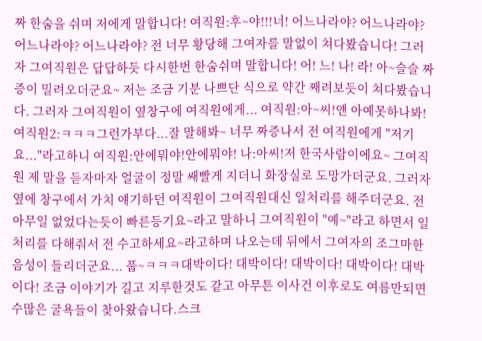짜 한숨을 쉬며 저에게 말합니다! 여직원:후~야!!!너! 어느나라야? 어느나라야? 어느나라야? 어느나라야? 전 너무 황당해 그여자를 말없이 쳐다봤습니다! 그러자 그여직원은 답답하듯 다시한번 한숨쉬며 말합니다! 어! 느! 나! 라! 아~슬슬 짜증이 밀려오더군요~ 저는 조금 기분 나쁘단 식으로 약간 째려보듯이 쳐다봤습니다. 그러자 그여직원이 옆창구에 여직원에게... 여직원:아~씨!얜 아예못하나봐! 여직원2:ㅋㅋㅋ그런가부다...잘 말해봐~ 너무 짜증나서 전 여직원에게 "저기요..."라고하니 여직원:안에뭐야!안에뭐야! 나:아씨!저 한국사람이에요~ 그여직원 제 말을 듣자마자 얼굴이 정말 쌔빨게 지더니 화장실로 도망가더군요. 그러자 옆에 창구에서 가치 얘기하던 여직원이 그여직원대신 일처리를 해주더군요. 전 아무일 없었다는듯이 빠른등기요~라고 말하니 그여직원이 "예~"라고 하면서 일처리를 다해줘서 전 수고하세요~라고하며 나오는데 뒤에서 그여자의 조그마한 음성이 들리더군요... 풉~ㅋㅋㅋ대박이다! 대박이다! 대박이다! 대박이다! 대박이다! 조금 이야기가 길고 지루한것도 같고 아무튼 이사건 이후로도 여름만되면 수많은 굴욕들이 찾아왔습니다.스크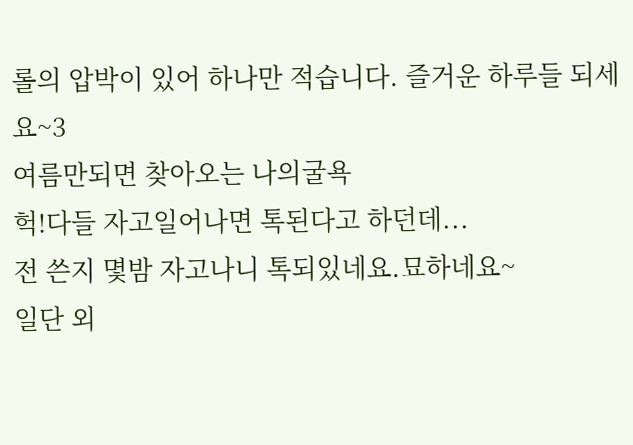롤의 압박이 있어 하나만 적습니다. 즐거운 하루들 되세요~3
여름만되면 찾아오는 나의굴욕
헉!다들 자고일어나면 톡된다고 하던데...
전 쓴지 몇밤 자고나니 톡되있네요.묘하네요~
일단 외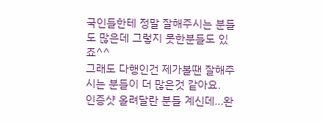국인들한테 정말 잘해주시는 분들도 많은데 그렇지 못한분들도 있죠^^
그래도 다행인건 제가볼땐 잘해주시는 분들이 더 많은것 같아요.
인증샷 올려달란 분들 계신데...완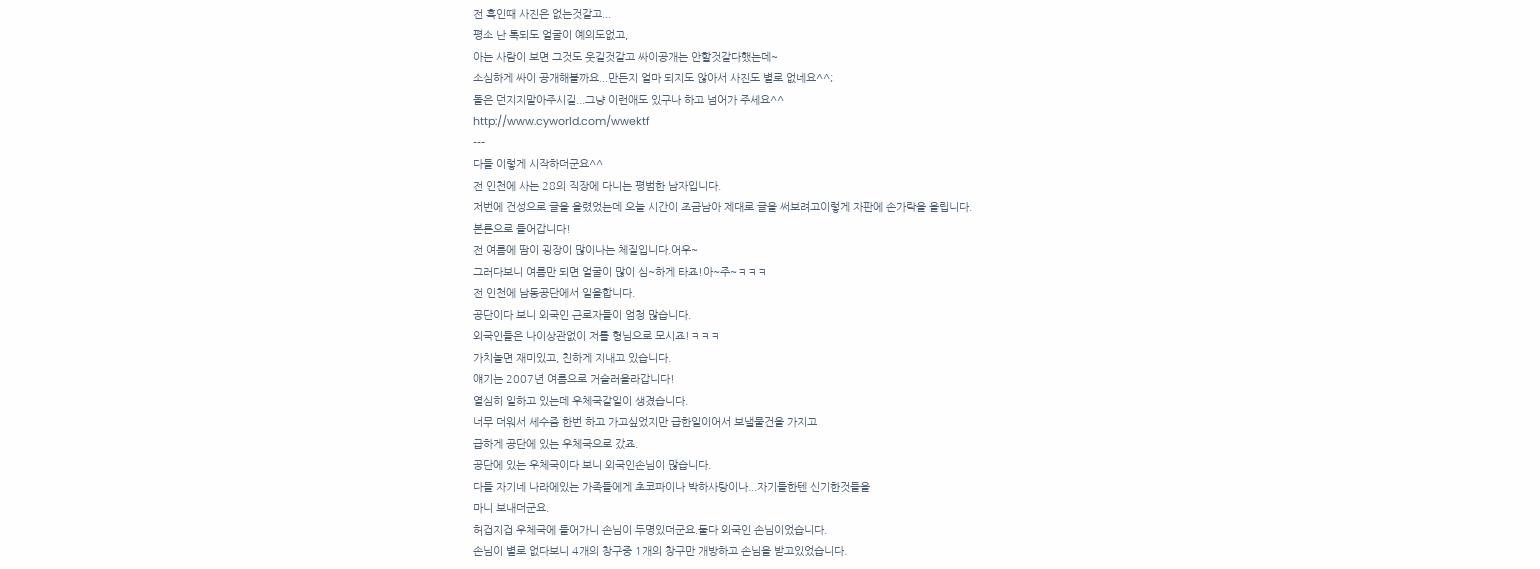전 흑인때 사진은 없는것같고...
평소 난 톡되도 얼굴이 예의도없고,
아는 사람이 보면 그것도 웃길것같고 싸이공개는 안할것같다했는데~
소심하게 싸이 공개해볼까요...만든지 얼마 되지도 않아서 사진도 별로 없네요^^;
돌은 던지지말아주시길...그냥 이런애도 있구나 하고 넘어가 주세요^^
http://www.cyworld.com/wwektf
---
다들 이렇게 시작하더군요^^
전 인천에 사는 28의 직장에 다니는 평범한 남자입니다.
저번에 건성으로 글을 올렸었는데 오늘 시간이 조금남아 제대로 글을 써보려고이렇게 자판에 손가락을 올립니다.
본론으로 들어갑니다!
전 여름에 땀이 굉장이 많이나는 체질입니다.어우~
그러다보니 여름만 되면 얼굴이 많이 심~하게 타죠!아~주~ㅋㅋㅋ
전 인천에 남동공단에서 일을합니다.
공단이다 보니 외국인 근로자들이 엄청 많습니다.
외국인들은 나이상관없이 저를 형님으로 모시죠!ㅋㅋㅋ
가치놀면 재미있고, 친하게 지내고 있습니다.
얘기는 2007년 여름으로 거슬러올라갑니다!
열심히 일하고 있는데 우체국갈일이 생겼습니다.
너무 더워서 세수즘 한번 하고 가고싶었지만 급한일이어서 보낼물건을 가지고
급하게 공단에 있는 우체국으로 갔죠.
공단에 있는 우체국이다 보니 외국인손님이 많습니다.
다들 자기네 나라에있는 가족들에게 초코파이나 박하사탕이나...자기들한텐 신기한것들을
마니 보내더군요.
허겁지겁 우체국에 들어가니 손님이 두명있더군요.둘다 외국인 손님이었습니다.
손님이 별로 없다보니 4개의 창구중 1개의 창구만 개방하고 손님을 받고있었습니다.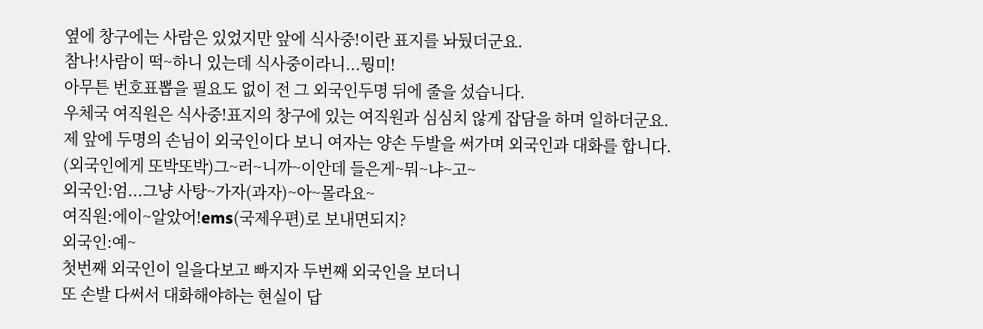옆에 창구에는 사람은 있었지만 앞에 식사중!이란 표지를 놔뒀더군요.
참나!사람이 떡~하니 있는데 식사중이라니...뭥미!
아무튼 번호표뽑을 필요도 없이 전 그 외국인두명 뒤에 줄을 섰습니다.
우체국 여직원은 식사중!표지의 창구에 있는 여직원과 심심치 않게 잡담을 하며 일하더군요.
제 앞에 두명의 손님이 외국인이다 보니 여자는 양손 두발을 써가며 외국인과 대화를 합니다.
(외국인에게 또박또박)그~러~니까~이안데 들은게~뭐~냐~고~
외국인:엄...그냥 사탕~가자(과자)~아~몰라요~
여직원:에이~알았어!ems(국제우편)로 보내면되지?
외국인:예~
첫번째 외국인이 일을다보고 빠지자 두번째 외국인을 보더니
또 손발 다써서 대화해야하는 현실이 답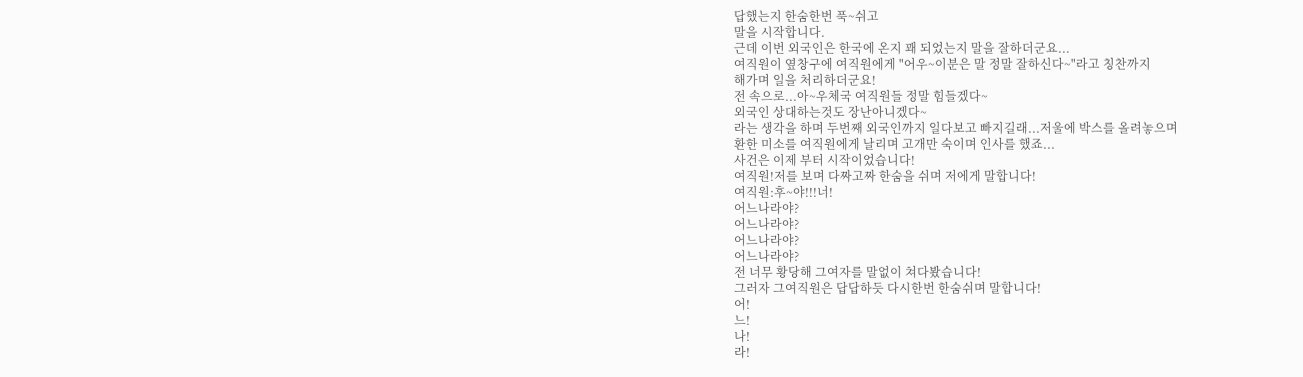답했는지 한숨한번 푹~쉬고
말을 시작합니다.
근데 이번 외국인은 한국에 온지 꽤 되었는지 말을 잘하더군요...
여직원이 옆창구에 여직원에게 "어우~이분은 말 정말 잘하신다~"라고 칭찬까지
해가며 일을 처리하더군요!
전 속으로...아~우체국 여직원들 정말 힘들겠다~
외국인 상대하는것도 장난아니겠다~
라는 생각을 하며 두번째 외국인까지 일다보고 빠지길래...저울에 박스를 올려놓으며
환한 미소를 여직원에게 날리며 고개만 숙이며 인사를 했죠...
사건은 이제 부터 시작이었습니다!
여직원!저를 보며 다짜고짜 한숨을 쉬며 저에게 말합니다!
여직원:후~야!!!너!
어느나라야?
어느나라야?
어느나라야?
어느나라야?
전 너무 황당해 그여자를 말없이 쳐다봤습니다!
그러자 그여직원은 답답하듯 다시한번 한숨쉬며 말합니다!
어!
느!
나!
라!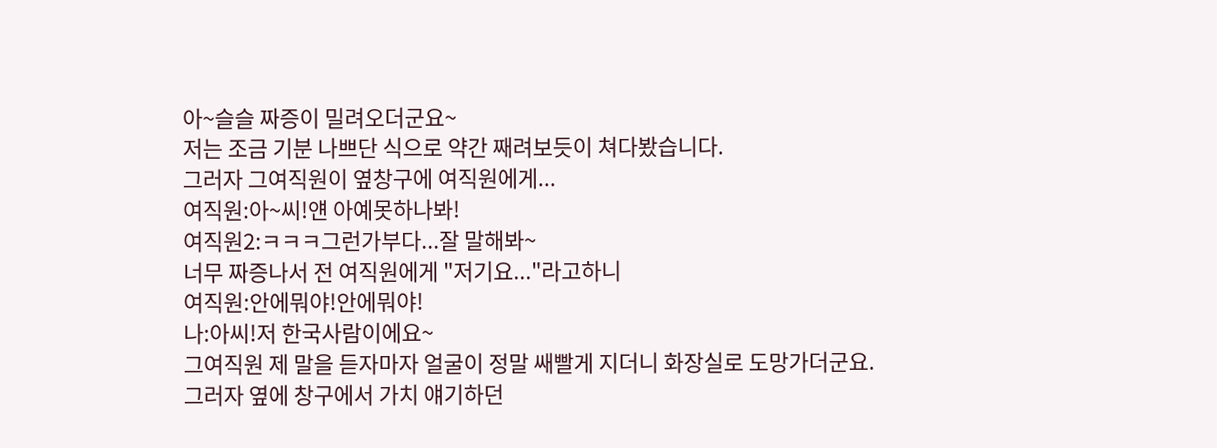아~슬슬 짜증이 밀려오더군요~
저는 조금 기분 나쁘단 식으로 약간 째려보듯이 쳐다봤습니다.
그러자 그여직원이 옆창구에 여직원에게...
여직원:아~씨!얜 아예못하나봐!
여직원2:ㅋㅋㅋ그런가부다...잘 말해봐~
너무 짜증나서 전 여직원에게 "저기요..."라고하니
여직원:안에뭐야!안에뭐야!
나:아씨!저 한국사람이에요~
그여직원 제 말을 듣자마자 얼굴이 정말 쌔빨게 지더니 화장실로 도망가더군요.
그러자 옆에 창구에서 가치 얘기하던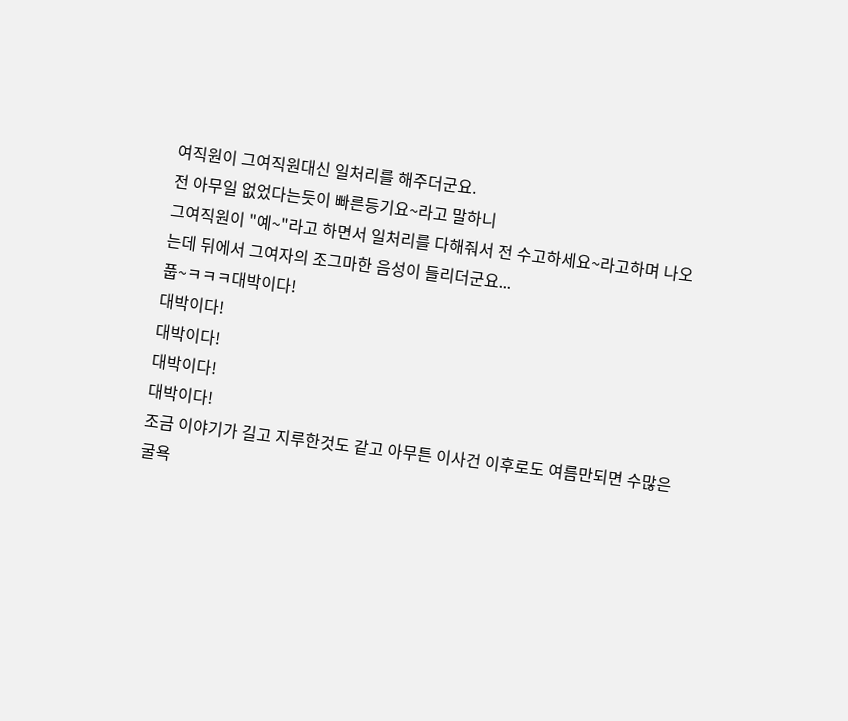여직원이 그여직원대신 일처리를 해주더군요.
전 아무일 없었다는듯이 빠른등기요~라고 말하니
그여직원이 "예~"라고 하면서 일처리를 다해줘서 전 수고하세요~라고하며 나오는데 뒤에서 그여자의 조그마한 음성이 들리더군요...
풉~ㅋㅋㅋ대박이다!
대박이다!
대박이다!
대박이다!
대박이다!
조금 이야기가 길고 지루한것도 같고 아무튼 이사건 이후로도 여름만되면 수많은 굴욕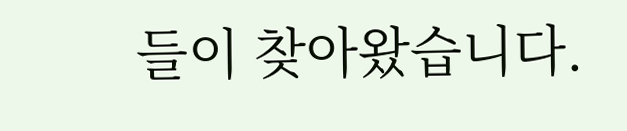들이 찾아왔습니다.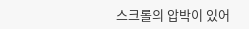스크롤의 압박이 있어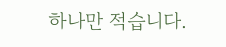하나만 적습니다.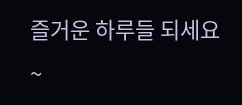즐거운 하루들 되세요~